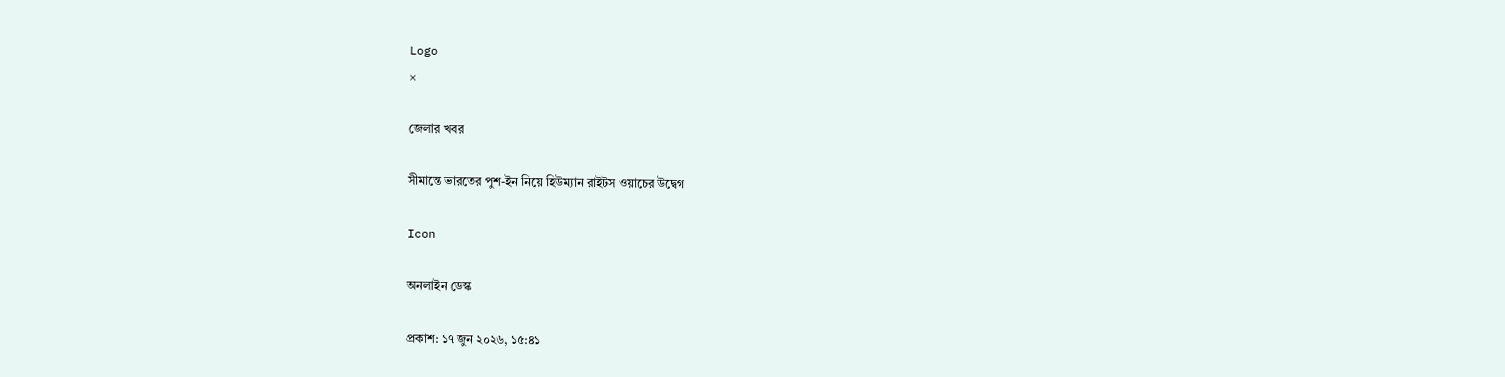Logo
×

জেলার খবর

সীমান্তে ভারতের পুশ-ইন নিয়ে হিউম্যান রাইটস ওয়াচের উদ্বেগ

Icon

অনলাইন ডেস্ক

প্রকাশ: ১৭ জুন ২০২৬, ১৫:৪১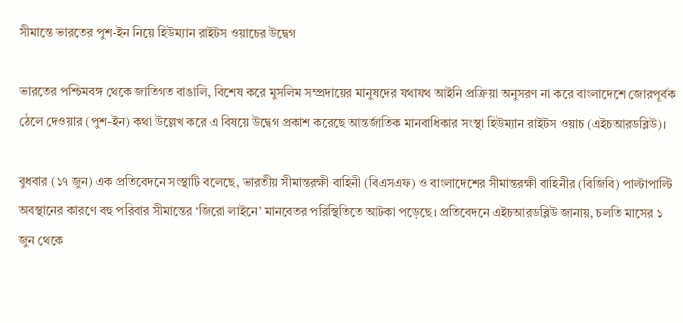সীমান্তে ভারতের পুশ-ইন নিয়ে হিউম্যান রাইটস ওয়াচের উদ্বেগ

ভারতের পশ্চিমবঙ্গ থেকে জাতিগত বাঙালি, বিশেষ করে মুসলিম সম্প্রদায়ের মানুষদের যথাযথ আইনি প্রক্রিয়া অনুসরণ না করে বাংলাদেশে জোরপূর্বক ঠেলে দেওয়ার (পুশ-ইন) কথা উল্লেখ করে এ বিষয়ে উদ্বেগ প্রকাশ করেছে আন্তর্জাতিক মানবাধিকার সংস্থা হিউম্যান রাইটস ওয়াচ (এইচআরডব্লিউ)।

বুধবার (১৭ জুন) এক প্রতিবেদনে সংস্থাটি বলেছে, ভারতীয় সীমান্তরক্ষী বাহিনী (বিএসএফ) ও বাংলাদেশের সীমান্তরক্ষী বাহিনীর (বিজিবি) পাল্টাপাল্টি অবস্থানের কারণে বহু পরিবার সীমান্তের ‘জিরো লাইনে’ মানবেতর পরিস্থিতিতে আটকা পড়েছে। প্রতিবেদনে এইচআরডব্লিউ জানায়, চলতি মাসের ১ জুন থেকে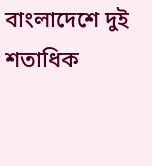বাংলাদেশে দুই শতাধিক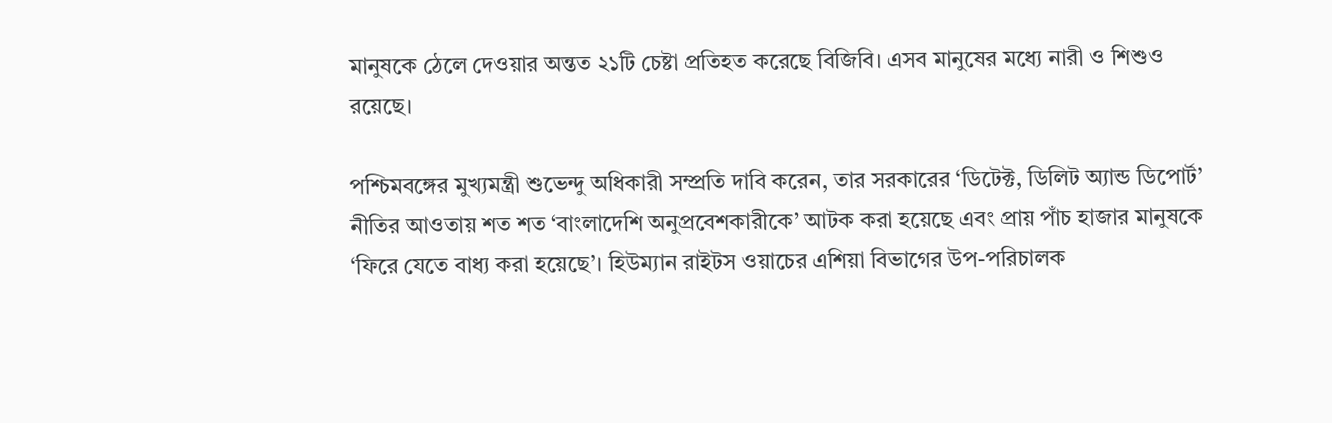মানুষকে ঠেলে দেওয়ার অন্তত ২১টি চেষ্টা প্রতিহত করেছে বিজিবি। এসব মানুষের মধ্যে নারী ও শিশুও রয়েছে।

পশ্চিমবঙ্গের মুখ্যমন্ত্রী শুভেন্দু অধিকারী সম্প্রতি দাবি করেন, তার সরকারের ‘ডিটেক্ট, ডিলিট অ্যান্ড ডিপোর্ট’ নীতির আওতায় শত শত ‘বাংলাদেশি অনুপ্রবেশকারীকে’ আটক করা হয়েছে এবং প্রায় পাঁচ হাজার মানুষকে ‘ফিরে যেতে বাধ্য করা হয়েছে’। হিউম্যান রাইটস ওয়াচের এশিয়া বিভাগের উপ-পরিচালক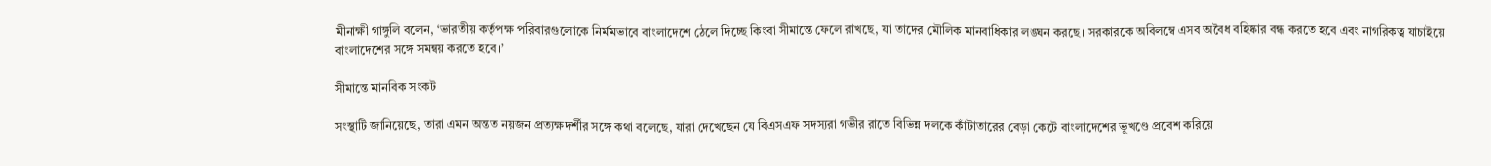মীনাক্ষী গাঙ্গুলি বলেন, ‘ভারতীয় কর্তৃপক্ষ পরিবারগুলোকে নির্মমভাবে বাংলাদেশে ঠেলে দিচ্ছে কিংবা সীমান্তে ফেলে রাখছে, যা তাদের মৌলিক মানবাধিকার লঙ্ঘন করছে। সরকারকে অবিলম্বে এসব অবৈধ বহিষ্কার বন্ধ করতে হবে এবং নাগরিকত্ব যাচাইয়ে বাংলাদেশের সঙ্গে সমন্বয় করতে হবে।’

সীমান্তে মানবিক সংকট

সংস্থাটি জানিয়েছে, তারা এমন অন্তত নয়জন প্রত্যক্ষদর্শীর সঙ্গে কথা বলেছে, যারা দেখেছেন যে বিএসএফ সদস্যরা গভীর রাতে বিভিন্ন দলকে কাঁটাতারের বেড়া কেটে বাংলাদেশের ভূখণ্ডে প্রবেশ করিয়ে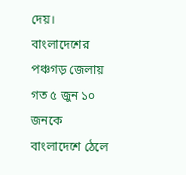দেয়। বাংলাদেশের পঞ্চগড় জেলায় গত ৫ জুন ১০ জনকে বাংলাদেশে ঠেলে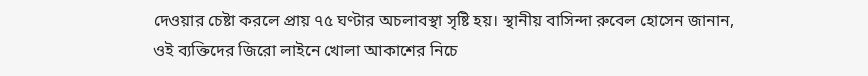দেওয়ার চেষ্টা করলে প্রায় ৭৫ ঘণ্টার অচলাবস্থা সৃষ্টি হয়। স্থানীয় বাসিন্দা রুবেল হোসেন জানান, ওই ব্যক্তিদের জিরো লাইনে খোলা আকাশের নিচে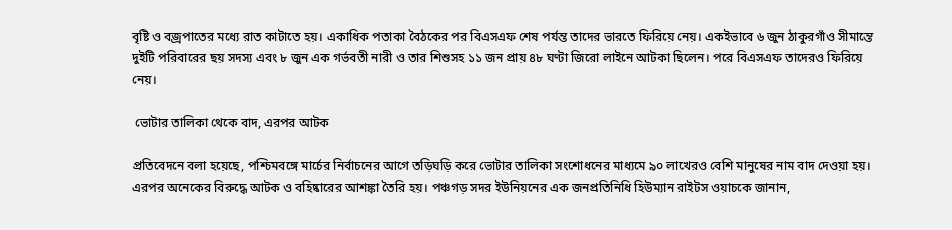বৃষ্টি ও বজ্রপাতের মধ্যে রাত কাটাতে হয়। একাধিক পতাকা বৈঠকের পর বিএসএফ শেষ পর্যন্ত তাদের ভারতে ফিরিয়ে নেয়। একইভাবে ৬ জুন ঠাকুরগাঁও সীমান্তে দুইটি পরিবারের ছয় সদস্য এবং ৮ জুন এক গর্ভবতী নারী ও তার শিশুসহ ১১ জন প্রায় ৪৮ ঘণ্টা জিরো লাইনে আটকা ছিলেন। পরে বিএসএফ তাদেরও ফিরিয়ে নেয়।

 ভোটার তালিকা থেকে বাদ, এরপর আটক

প্রতিবেদনে বলা হয়েছে, পশ্চিমবঙ্গে মার্চের নির্বাচনের আগে তড়িঘড়ি করে ভোটার তালিকা সংশোধনের মাধ্যমে ৯০ লাখেরও বেশি মানুষের নাম বাদ দেওয়া হয়। এরপর অনেকের বিরুদ্ধে আটক ও বহিষ্কারের আশঙ্কা তৈরি হয়। পঞ্চগড় সদর ইউনিয়নের এক জনপ্রতিনিধি হিউম্যান রাইটস ওয়াচকে জানান,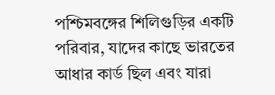পশ্চিমবঙ্গের শিলিগুড়ির একটি পরিবার, যাদের কাছে ভারতের আধার কার্ড ছিল এবং যারা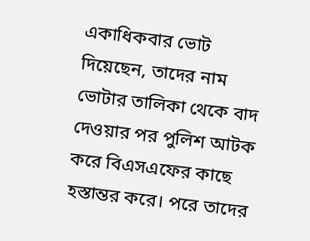একাধিকবার ভোট দিয়েছেন, তাদের নাম ভোটার তালিকা থেকে বাদ দেওয়ার পর পুলিশ আটক করে বিএসএফের কাছে হস্তান্তর করে। পরে তাদের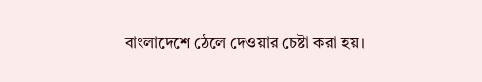বাংলাদেশে ঠেলে দেওয়ার চেষ্টা করা হয়।